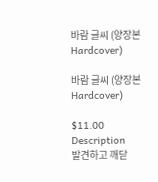바람 글씨 (양장본 Hardcover)

바람 글씨 (양장본 Hardcover)

$11.00
Description
발견하고 깨닫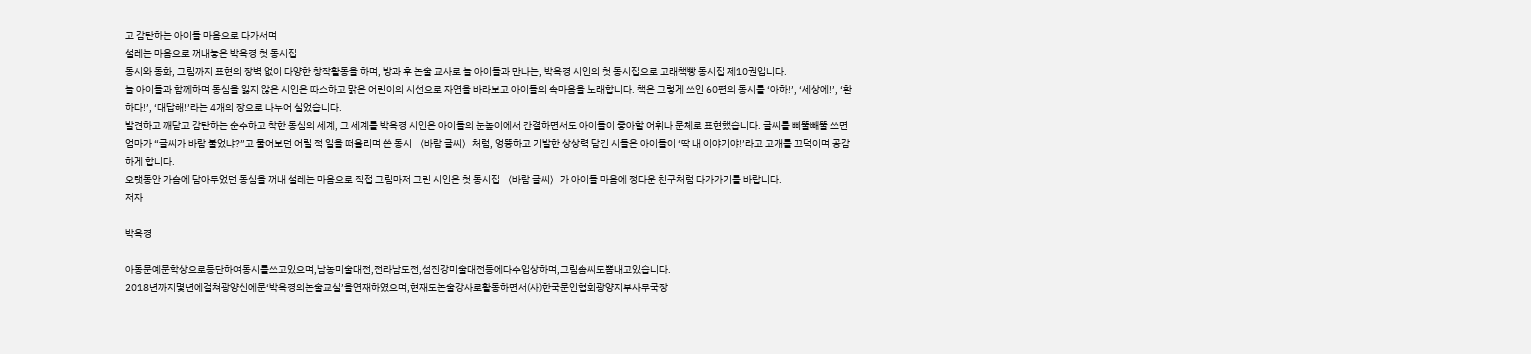고 감탄하는 아이들 마음으로 다가서며
설레는 마음으로 꺼내놓은 박옥경 첫 동시집
동시와 동화, 그림까지 표현의 장벽 없이 다양한 창작활동을 하며, 방과 후 논술 교사로 늘 아이들과 만나는, 박옥경 시인의 첫 동시집으로 고래책빵 동시집 제10권입니다.
늘 아이들과 함께하며 동심을 잃지 않은 시인은 따스하고 맑은 어린이의 시선으로 자연을 바라보고 아이들의 속마음을 노래합니다. 책은 그렇게 쓰인 60편의 동시를 ‘아하!’, ‘세상에!’, ‘환하다!’, ‘대답해!’라는 4개의 장으로 나누어 실었습니다.
발견하고 깨닫고 감탄하는 순수하고 착한 동심의 세계, 그 세계를 박옥경 시인은 아이들의 눈높이에서 간결하면서도 아이들이 좋아할 어휘나 문체로 표현했습니다. 글씨를 삐뚤빼뚤 쓰면 엄마가 “글씨가 바람 불었냐?”고 물어보던 어릴 적 일을 떠올리며 쓴 동시 〈바람 글씨〉처럼, 엉뚱하고 기발한 상상력 담긴 시들은 아이들이 ‘딱 내 이야기야!’라고 고개를 끄덕이며 공감하게 합니다.
오랫동안 가슴에 담아두었던 동심을 꺼내 설레는 마음으로 직접 그림마저 그린 시인은 첫 동시집 〈바람 글씨〉가 아이들 마음에 정다운 친구처럼 다가가기를 바랍니다.
저자

박옥경

아동문예문학상으로등단하여동시를쓰고있으며,남농미술대전,전라남도전,섬진강미술대전등에다수입상하며,그림솜씨도뽐내고있습니다.
2018년까지몇년에걸쳐광양신에문‘박옥경의논술교실’을연재하였으며,현재도논술강사로활동하면서(사)한국문인협회광양지부사무국장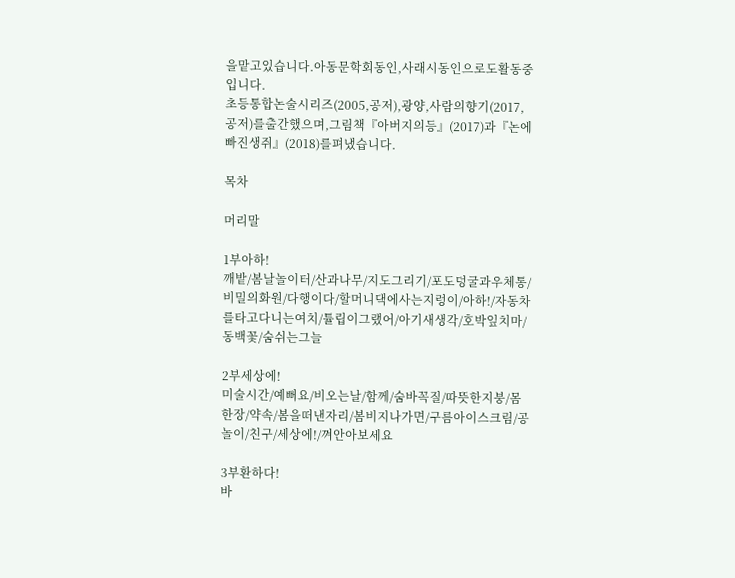을맡고있습니다.아동문학회동인,사래시동인으로도활동중입니다.
초등통합논술시리즈(2005,공저),광양,사람의향기(2017,공저)를출간했으며,그림책『아버지의등』(2017)과『논에빠진생쥐』(2018)를펴냈습니다.

목차

머리말

1부아하!
깨밭/봄날놀이터/산과나무/지도그리기/포도덩굴과우체통/비밀의화원/다행이다/할머니댁에사는지렁이/아하!/자동차를타고다니는여치/튤립이그랬어/아기새생각/호박잎치마/동백꽃/숨쉬는그늘

2부세상에!
미술시간/예뻐요/비오는날/함께/숨바꼭질/따뜻한지붕/몸한장/약속/봄을떠낸자리/봄비지나가면/구름아이스크림/공놀이/친구/세상에!/껴안아보세요

3부환하다!
바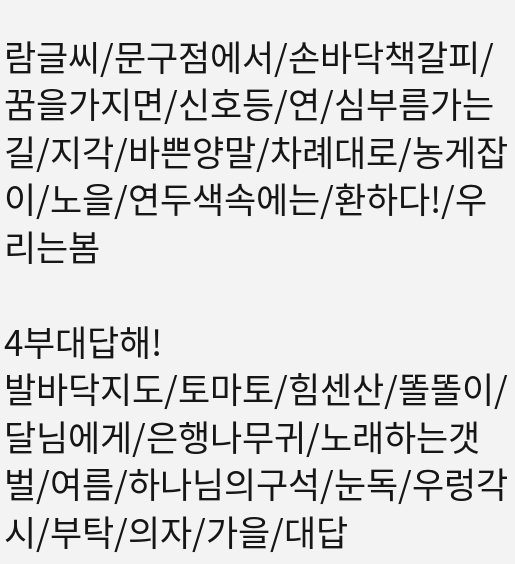람글씨/문구점에서/손바닥책갈피/꿈을가지면/신호등/연/심부름가는길/지각/바쁜양말/차례대로/농게잡이/노을/연두색속에는/환하다!/우리는봄

4부대답해!
발바닥지도/토마토/힘센산/똘똘이/달님에게/은행나무귀/노래하는갯벌/여름/하나님의구석/눈독/우렁각시/부탁/의자/가을/대답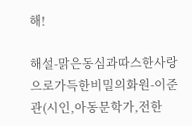해!

해설-맑은동심과따스한사랑으로가득한비밀의화원-이준관(시인,아동문학가,전한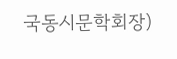국동시문학회장)